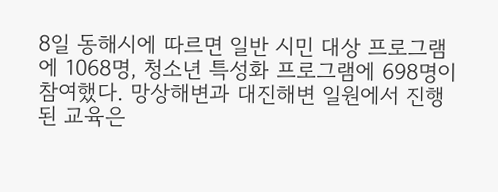8일 동해시에 따르면 일반 시민 대상 프로그램에 1068명, 청소년 특성화 프로그램에 698명이 참여했다. 망상해변과 대진해변 일원에서 진행된 교육은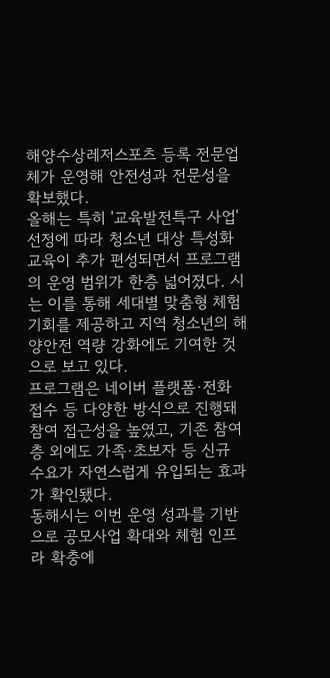해양수상레저스포츠 등록 전문업체가 운영해 안전성과 전문성을 확보했다.
올해는 특히 '교육발전특구 사업' 선정에 따라 청소년 대상 특성화 교육이 추가 편성되면서 프로그램의 운영 범위가 한층 넓어졌다. 시는 이를 통해 세대별 맞춤형 체험 기회를 제공하고 지역 청소년의 해양안전 역량 강화에도 기여한 것으로 보고 있다.
프로그램은 네이버 플랫폼·전화 접수 등 다양한 방식으로 진행돼 참여 접근성을 높였고, 기존 참여층 외에도 가족·초보자 등 신규 수요가 자연스럽게 유입되는 효과가 확인됐다.
동해시는 이번 운영 성과를 기반으로 공모사업 확대와 체험 인프라 확충에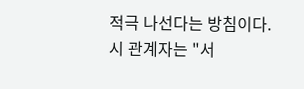적극 나선다는 방침이다.
시 관계자는 "서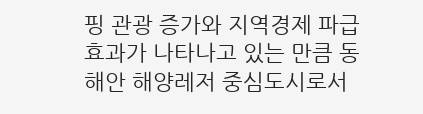핑 관광 증가와 지역경제 파급효과가 나타나고 있는 만큼 동해안 해양레저 중심도시로서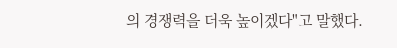의 경쟁력을 더욱 높이겠다"고 말했다.